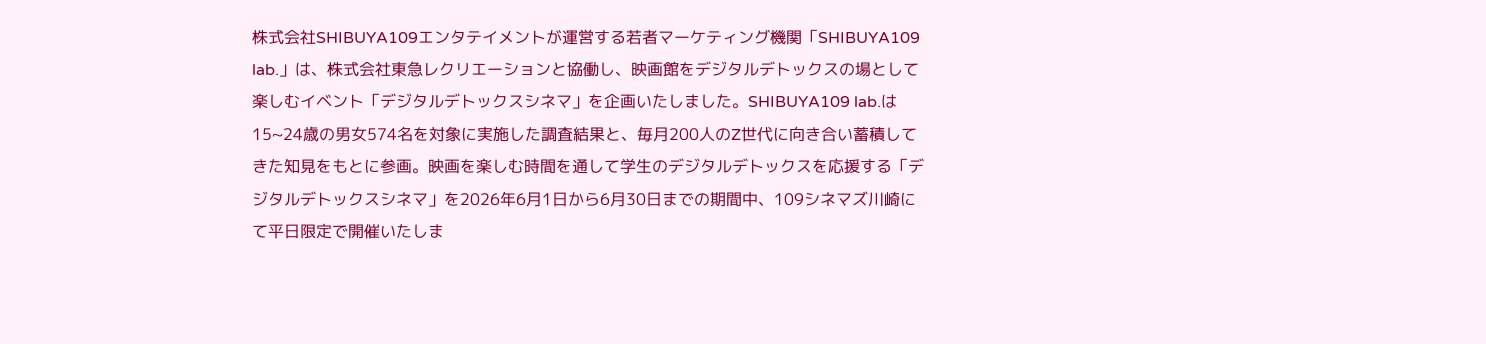株式会社SHIBUYA109エンタテイメントが運営する若者マーケティング機関「SHIBUYA109 lab.」は、株式会社東急レクリエーションと協働し、映画館をデジタルデトックスの場として楽しむイベント「デジタルデトックスシネマ」を企画いたしました。SHIBUYA109 lab.は15~24歳の男女574名を対象に実施した調査結果と、毎月200人のZ世代に向き合い蓄積してきた知見をもとに参画。映画を楽しむ時間を通して学生のデジタルデトックスを応援する「デジタルデトックスシネマ」を2026年6月1日から6月30日までの期間中、109シネマズ川崎にて平日限定で開催いたしま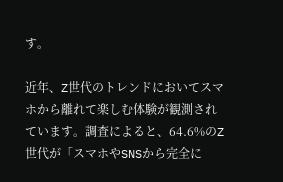す。

近年、Z世代のトレンドにおいてスマホから離れて楽しむ体験が観測されています。調査によると、64.6%のZ世代が「スマホやSNSから完全に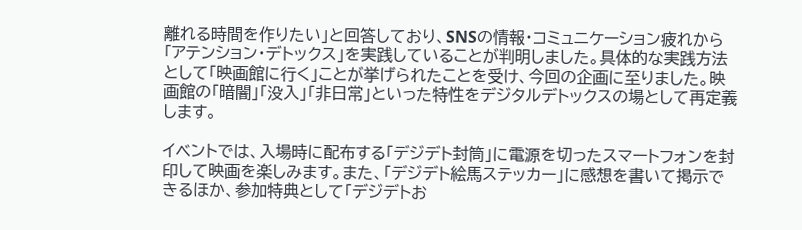離れる時間を作りたい」と回答しており、SNSの情報・コミュニケーション疲れから「アテンション・デトックス」を実践していることが判明しました。具体的な実践方法として「映画館に行く」ことが挙げられたことを受け、今回の企画に至りました。映画館の「暗闇」「没入」「非日常」といった特性をデジタルデトックスの場として再定義します。

イベントでは、入場時に配布する「デジデト封筒」に電源を切ったスマートフォンを封印して映画を楽しみます。また、「デジデト絵馬ステッカー」に感想を書いて掲示できるほか、参加特典として「デジデトお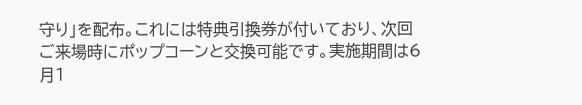守り」を配布。これには特典引換券が付いており、次回ご来場時にポップコーンと交換可能です。実施期間は6月1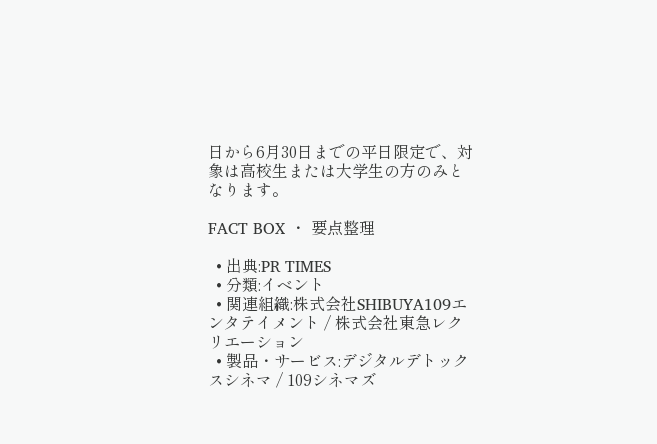日から6月30日までの平日限定で、対象は高校生または大学生の方のみとなります。

FACT BOX ・ 要点整理

  • 出典:PR TIMES
  • 分類:イベント
  • 関連組織:株式会社SHIBUYA109エンタテイメント / 株式会社東急レクリエーション
  • 製品・サービス:デジタルデトックスシネマ / 109シネマズ